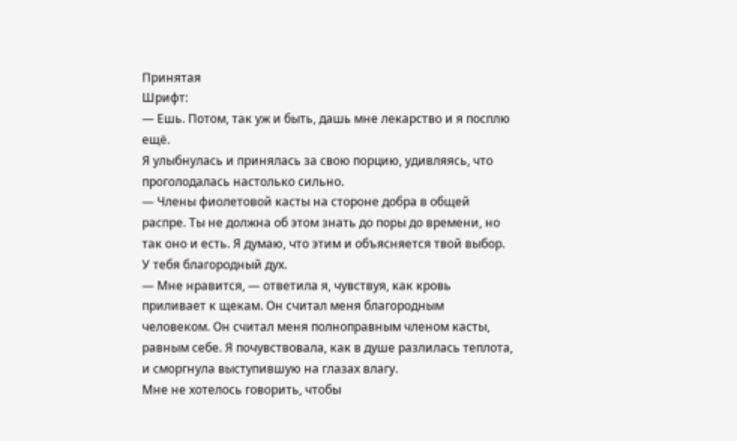Принятая
Шрифт:
— Ешь. Потом, так уж и быть, дашь мне лекарство и я посплю ещё.
Я улыбнулась и принялась за свою порцию, удивляясь, что проголодалась настолько сильно.
— Члены фиолетовой касты на стороне добра в общей распре. Ты не должна об этом знать до поры до времени, но так оно и есть. Я думаю, что этим и объясняется твой выбор. У тебя благородный дух.
— Мне нравится, — ответила я, чувствуя, как кровь приливает к щекам. Он считал меня благородным человеком. Он считал меня полноправным членом касты, равным себе. Я почувствовала, как в душе разлилась теплота, и сморгнула выступившую на глазах влагу.
Мне не хотелось говорить, чтобы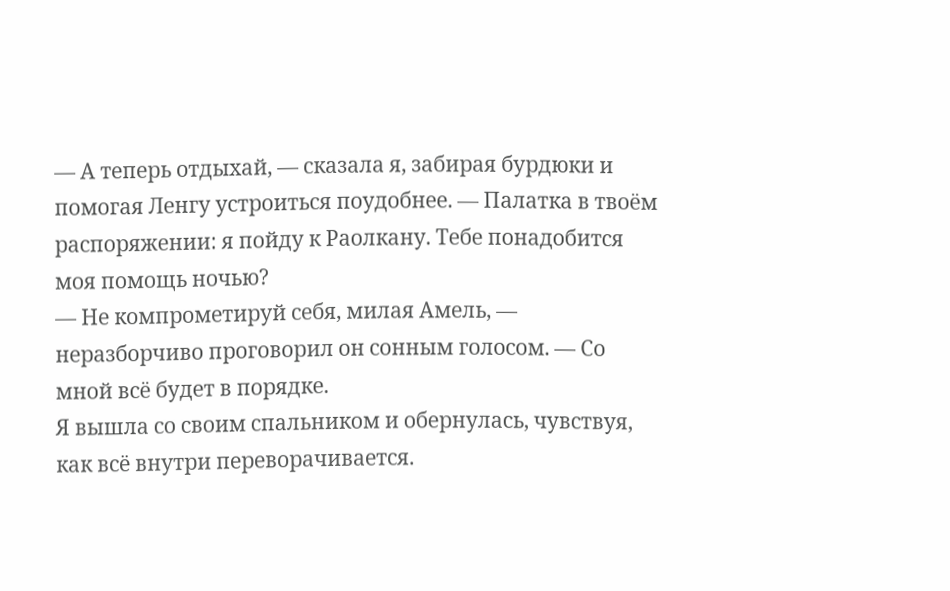— А теперь отдыхай, — сказала я, забирая бурдюки и помогая Ленгу устроиться поудобнее. — Палатка в твоём распоряжении: я пойду к Раолкану. Тебе понадобится моя помощь ночью?
— Не компрометируй себя, милая Амель, — неразборчиво проговорил он сонным голосом. — Со мной всё будет в порядке.
Я вышла со своим спальником и обернулась, чувствуя, как всё внутри переворачивается.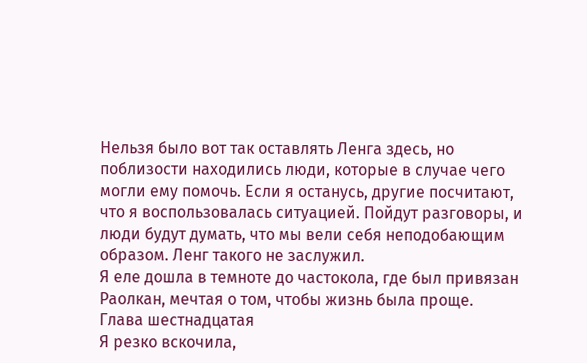Нельзя было вот так оставлять Ленга здесь, но поблизости находились люди, которые в случае чего могли ему помочь. Если я останусь, другие посчитают, что я воспользовалась ситуацией. Пойдут разговоры, и люди будут думать, что мы вели себя неподобающим образом. Ленг такого не заслужил.
Я еле дошла в темноте до частокола, где был привязан Раолкан, мечтая о том, чтобы жизнь была проще.
Глава шестнадцатая
Я резко вскочила,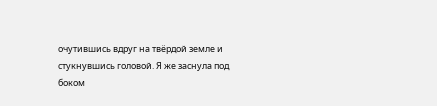очутившись вдруг на твёрдой земле и стукнувшись головой. Я же заснула под боком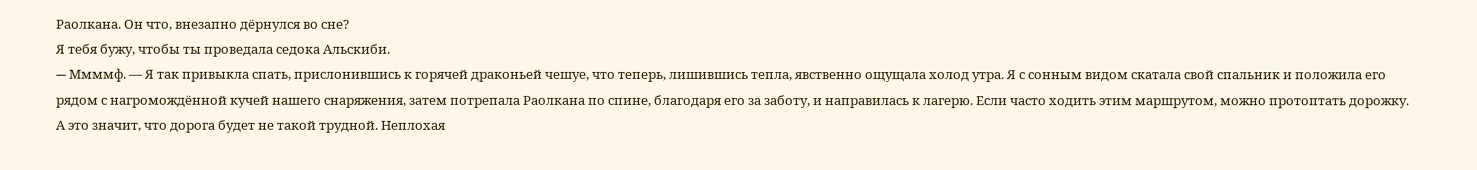Раолкана. Он что, внезапно дёрнулся во сне?
Я тебя бужу, чтобы ты проведала седока Альскиби.
— Mмммф. — Я так привыкла спать, прислонившись к горячей драконьей чешуе, что теперь, лишившись тепла, явственно ощущала холод утра. Я с сонным видом скатала свой спальник и положила его рядом с нагромождённой кучей нашего снаряжения, затем потрепала Раолкана по спине, благодаря его за заботу, и направилась к лагерю. Если часто ходить этим маршрутом, можно протоптать дорожку. А это значит, что дорога будет не такой трудной. Неплохая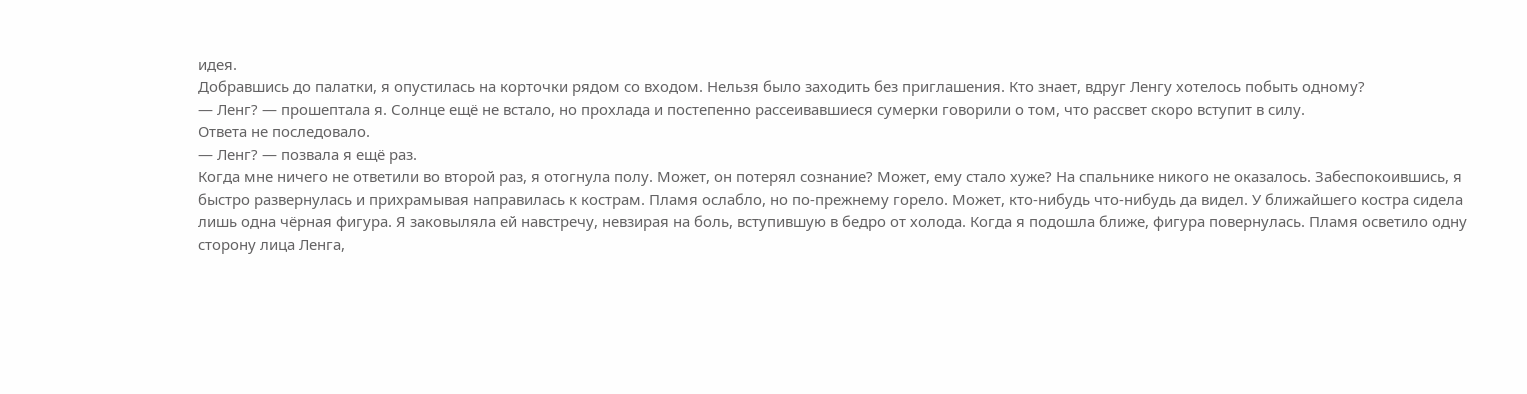идея.
Добравшись до палатки, я опустилась на корточки рядом со входом. Нельзя было заходить без приглашения. Кто знает, вдруг Ленгу хотелось побыть одному?
— Ленг? — прошептала я. Солнце ещё не встало, но прохлада и постепенно рассеивавшиеся сумерки говорили о том, что рассвет скоро вступит в силу.
Ответа не последовало.
— Ленг? — позвала я ещё раз.
Когда мне ничего не ответили во второй раз, я отогнула полу. Может, он потерял сознание? Может, ему стало хуже? На спальнике никого не оказалось. Забеспокоившись, я быстро развернулась и прихрамывая направилась к кострам. Пламя ослабло, но по-прежнему горело. Mожет, кто-нибудь что-нибудь да видел. У ближайшего костра сидела лишь одна чёрная фигура. Я заковыляла ей навстречу, невзирая на боль, вступившую в бедро от холода. Когда я подошла ближе, фигура повернулась. Пламя осветило одну сторону лица Ленга,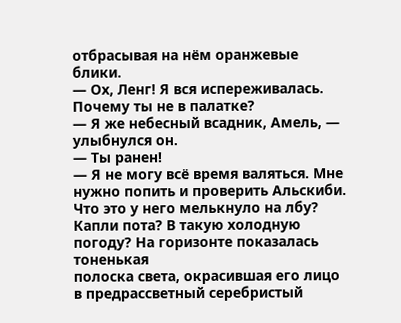отбрасывая на нём оранжевые блики.
— Ох, Ленг! Я вся испереживалась. Почему ты не в палатке?
— Я же небесный всадник, Амель, — улыбнулся он.
— Ты ранен!
— Я не могу всё время валяться. Мне нужно попить и проверить Альскиби.
Что это у него мелькнуло на лбу? Капли пота? В такую холодную погоду? На горизонте показалась тоненькая
полоска света, окрасившая его лицо в предрассветный серебристый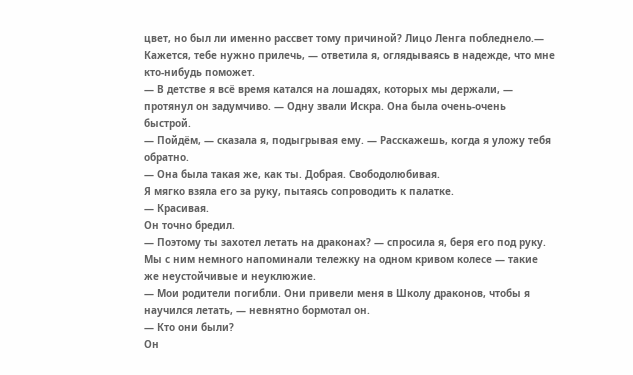цвет, но был ли именно рассвет тому причиной? Лицо Ленга побледнело.— Кажется, тебе нужно прилечь, — ответила я, оглядываясь в надежде, что мне кто-нибудь поможет.
— В детстве я всё время катался на лошадях, которых мы держали, — протянул он задумчиво. — Одну звали Искра. Она была очень-очень быстрой.
— Пойдём, — сказала я, подыгрывая ему. — Расскажешь, когда я уложу тебя обратно.
— Она была такая же, как ты. Добрая. Свободолюбивая.
Я мягко взяла его за руку, пытаясь сопроводить к палатке.
— Красивая.
Он точно бредил.
— Поэтому ты захотел летать на драконах? — спросила я, беря его под руку. Мы с ним немного напоминали тележку на одном кривом колесе — такие же неустойчивые и неуклюжие.
— Мои родители погибли. Они привели меня в Школу драконов, чтобы я научился летать, — невнятно бормотал он.
— Кто они были?
Он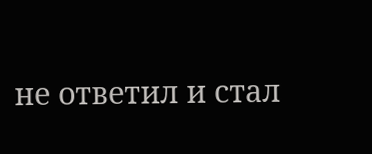не ответил и стал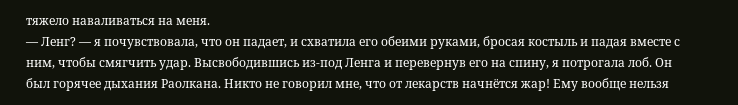тяжело наваливаться на меня.
— Ленг? — я почувствовала, что он падает, и схватила его обеими руками, бросая костыль и падая вместе с ним, чтобы смягчить удар. Высвободившись из-под Ленга и перевернув его на спину, я потрогала лоб. Он был горячее дыхания Раолкана. Никто не говорил мне, что от лекарств начнётся жар! Ему вообще нельзя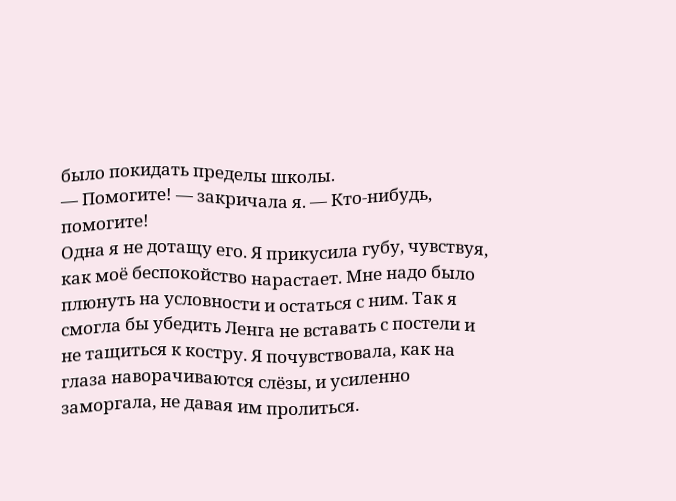было покидать пределы школы.
— Помогите! — закричала я. — Кто-нибудь, помогите!
Одна я не дотащу его. Я прикусила губу, чувствуя, как моё беспокойство нарастает. Мне надо было плюнуть на условности и остаться с ним. Так я смогла бы убедить Ленга не вставать с постели и не тащиться к костру. Я почувствовала, как на глаза наворачиваются слёзы, и усиленно заморгала, не давая им пролиться.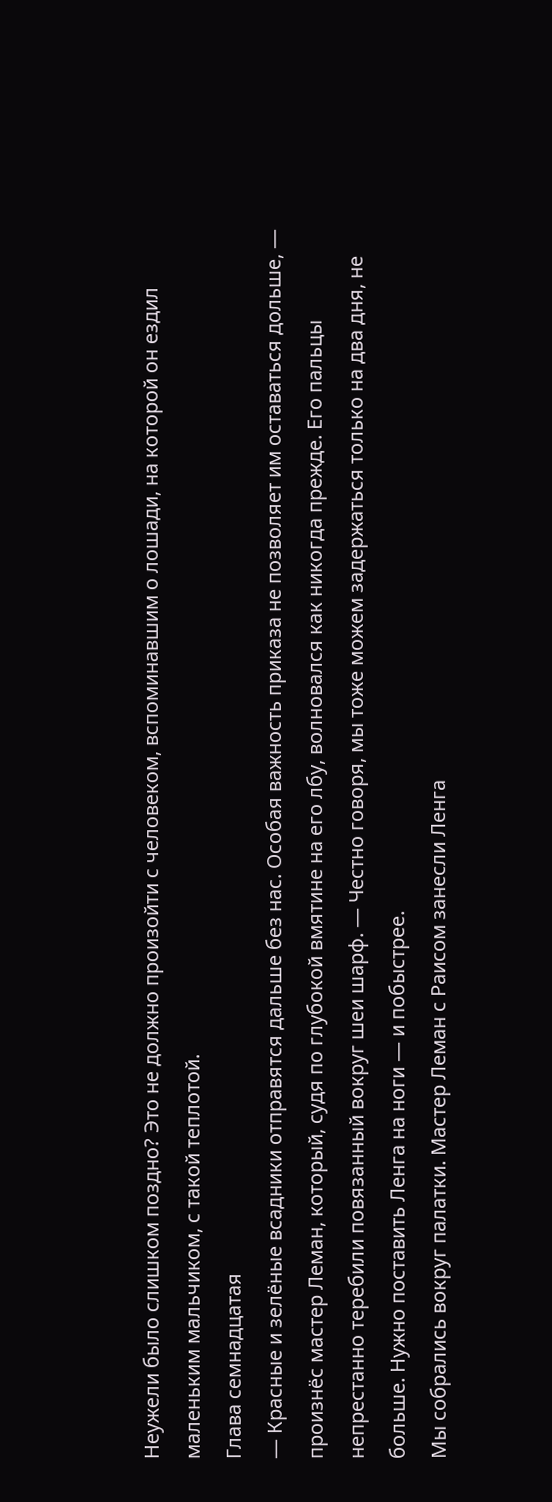Неужели было слишком поздно? Это не должно произойти с человеком, вспоминавшим о лошади, на которой он ездил маленьким мальчиком, с такой теплотой.
Глава семнадцатая
— Красные и зелёные всадники отправятся дальше без нас. Особая важность приказа не позволяет им оставаться дольше, — произнёс мастер Леман, который, судя по глубокой вмятине на его лбу, волновался как никогда прежде. Его пальцы непрестанно теребили повязанный вокруг шеи шарф. — Честно говоря, мы тоже можем задержаться только на два дня, не больше. Нужно поставить Ленга на ноги — и побыстрее.
Мы собрались вокруг палатки. Мастер Леман с Раисом занесли Ленга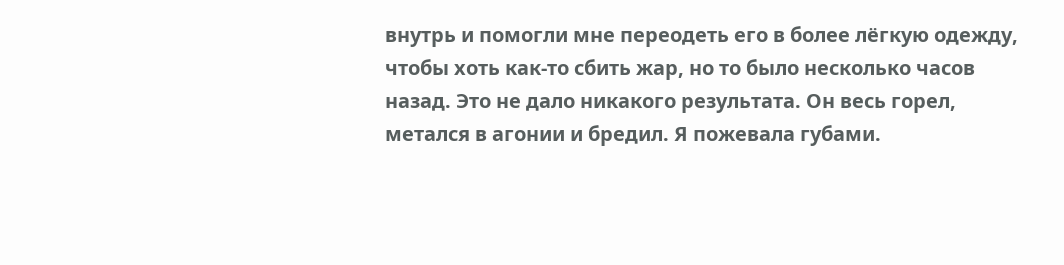внутрь и помогли мне переодеть его в более лёгкую одежду, чтобы хоть как-то сбить жар, но то было несколько часов назад. Это не дало никакого результата. Он весь горел, метался в агонии и бредил. Я пожевала губами.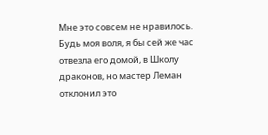Мне это совсем не нравилось. Будь моя воля, я бы сей же час отвезла его домой, в Школу драконов, но мастер Леман отклонил это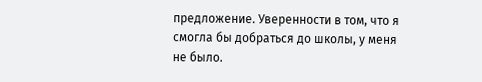предложение. Уверенности в том, что я смогла бы добраться до школы, у меня не было.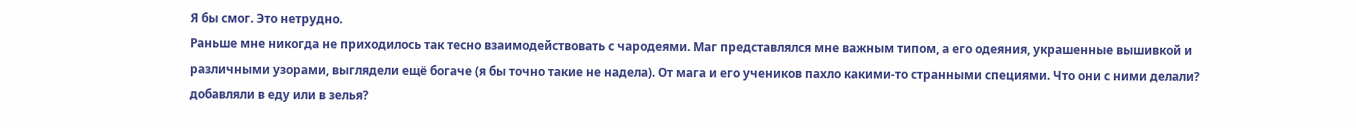Я бы смог. Это нетрудно.
Раньше мне никогда не приходилось так тесно взаимодействовать с чародеями. Маг представлялся мне важным типом, а его одеяния, украшенные вышивкой и различными узорами, выглядели ещё богаче (я бы точно такие не надела). От мага и его учеников пахло какими-то странными специями. Что они с ними делали? добавляли в еду или в зелья?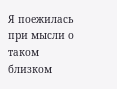Я поежилась при мысли о таком близком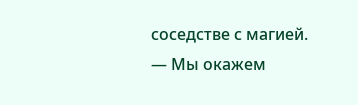соседстве с магией.
— Мы окажем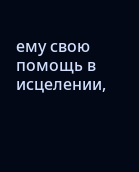ему свою помощь в исцелении,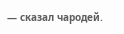— сказал чародей.